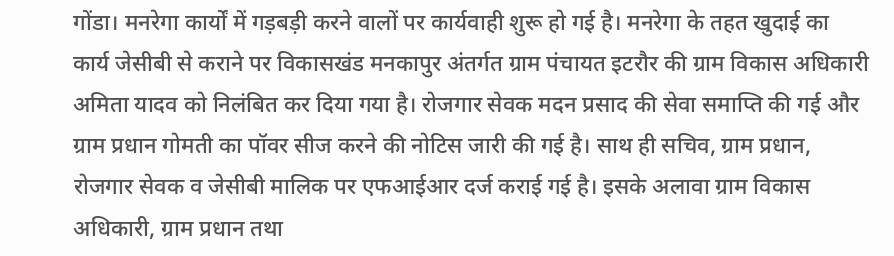गोंडा। मनरेगा कार्यों में गड़बड़ी करने वालों पर कार्यवाही शुरू हो गई है। मनरेगा के तहत खुदाई का कार्य जेसीबी से कराने पर विकासखंड मनकापुर अंतर्गत ग्राम पंचायत इटरौर की ग्राम विकास अधिकारी अमिता यादव को निलंबित कर दिया गया है। रोजगार सेवक मदन प्रसाद की सेवा समाप्ति की गई और ग्राम प्रधान गोमती का पॉवर सीज करने की नोटिस जारी की गई है। साथ ही सचिव, ग्राम प्रधान, रोजगार सेवक व जेसीबी मालिक पर एफआईआर दर्ज कराई गई है। इसके अलावा ग्राम विकास अधिकारी, ग्राम प्रधान तथा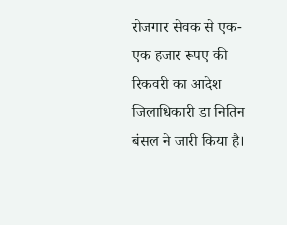रोजगार सेवक से एक-एक हजार रूपए की रिकवरी का आदेश जिलाधिकारी डा नितिन बंसल ने जारी किया है।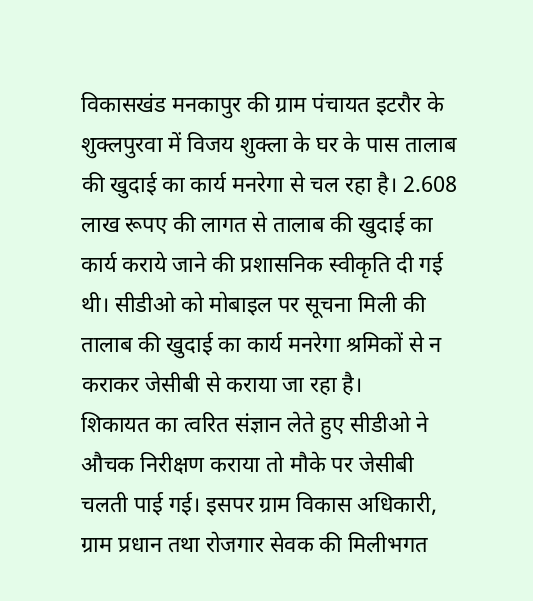विकासखंड मनकापुर की ग्राम पंचायत इटरौर के शुक्लपुरवा में विजय शुक्ला के घर के पास तालाब की खुदाई का कार्य मनरेगा से चल रहा है। 2.608 लाख रूपए की लागत से तालाब की खुदाई का कार्य कराये जाने की प्रशासनिक स्वीकृति दी गई थी। सीडीओ को मोबाइल पर सूचना मिली की तालाब की खुदाई का कार्य मनरेगा श्रमिकों से न कराकर जेसीबी से कराया जा रहा है।
शिकायत का त्वरित संज्ञान लेते हुए सीडीओ ने औचक निरीक्षण कराया तो मौके पर जेसीबी चलती पाई गई। इसपर ग्राम विकास अधिकारी, ग्राम प्रधान तथा रोजगार सेवक की मिलीभगत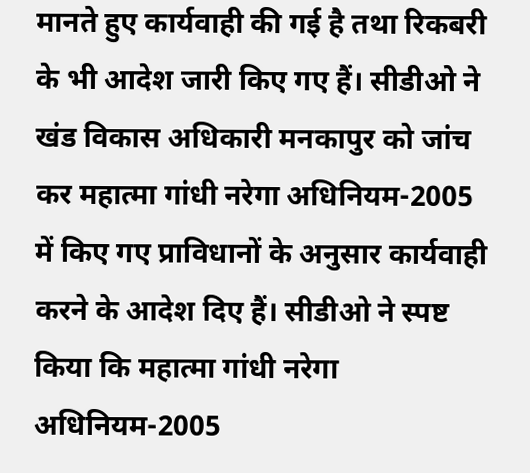मानते हुए कार्यवाही की गई है तथा रिकबरी के भी आदेश जारी किए गए हैं। सीडीओ ने खंड विकास अधिकारी मनकापुर को जांच कर महात्मा गांधी नरेगा अधिनियम-2005 में किए गए प्राविधानों के अनुसार कार्यवाही करने के आदेश दिए हैं। सीडीओ ने स्पष्ट किया कि महात्मा गांधी नरेगा अधिनियम-2005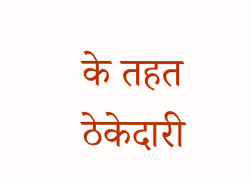के तहत ठेकेदारी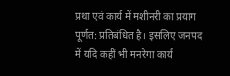प्रथा एवं कार्य में मशीनरी का प्रयाग पूर्णत: प्रतिबंधित है। इसलिए जनपद में यदि कहीं भी मनरेगा कार्य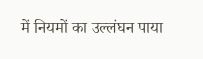में नियमों का उल्लंघन पाया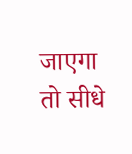जाएगा तो सीधे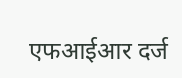एफआईआर दर्ज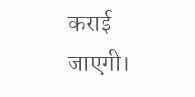कराई जाएगी।